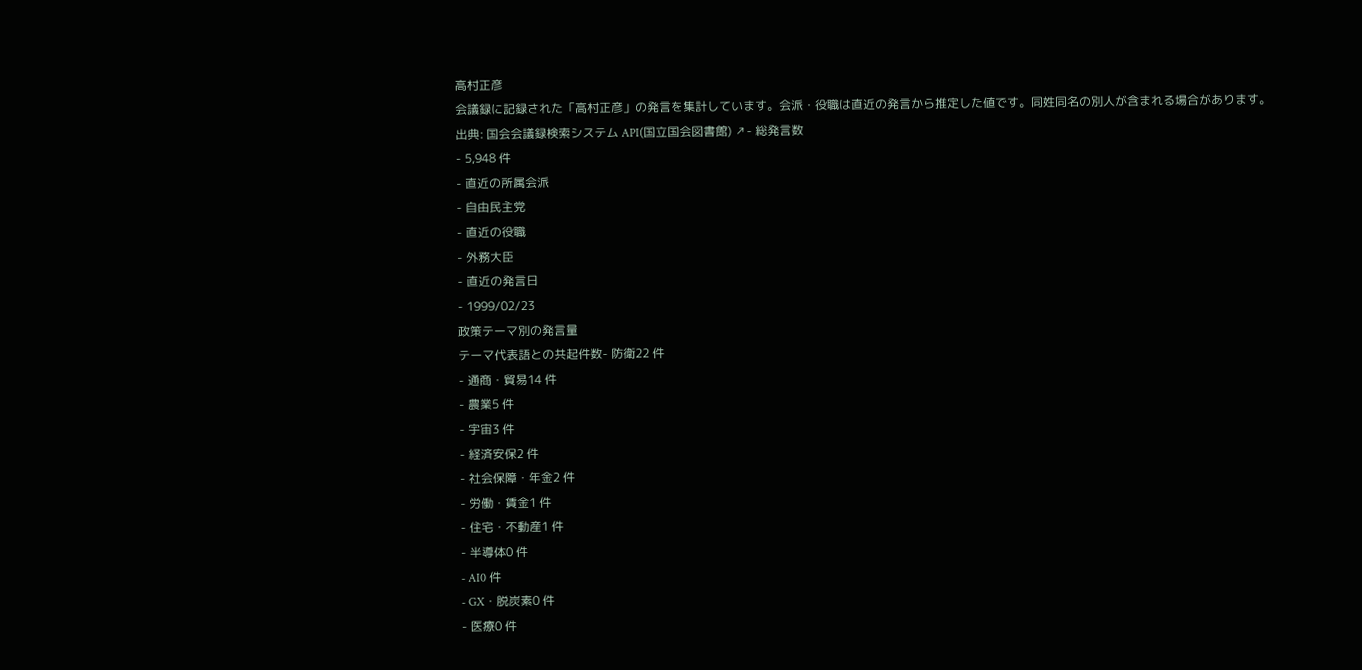高村正彦
会議録に記録された「高村正彦」の発言を集計しています。会派・役職は直近の発言から推定した値です。同姓同名の別人が含まれる場合があります。
出典: 国会会議録検索システム API(国立国会図書館) ↗- 総発言数
- 5,948 件
- 直近の所属会派
- 自由民主党
- 直近の役職
- 外務大臣
- 直近の発言日
- 1999/02/23
政策テーマ別の発言量
テーマ代表語との共起件数- 防衛22 件
- 通商・貿易14 件
- 農業5 件
- 宇宙3 件
- 経済安保2 件
- 社会保障・年金2 件
- 労働・賃金1 件
- 住宅・不動産1 件
- 半導体0 件
- AI0 件
- GX・脱炭素0 件
- 医療0 件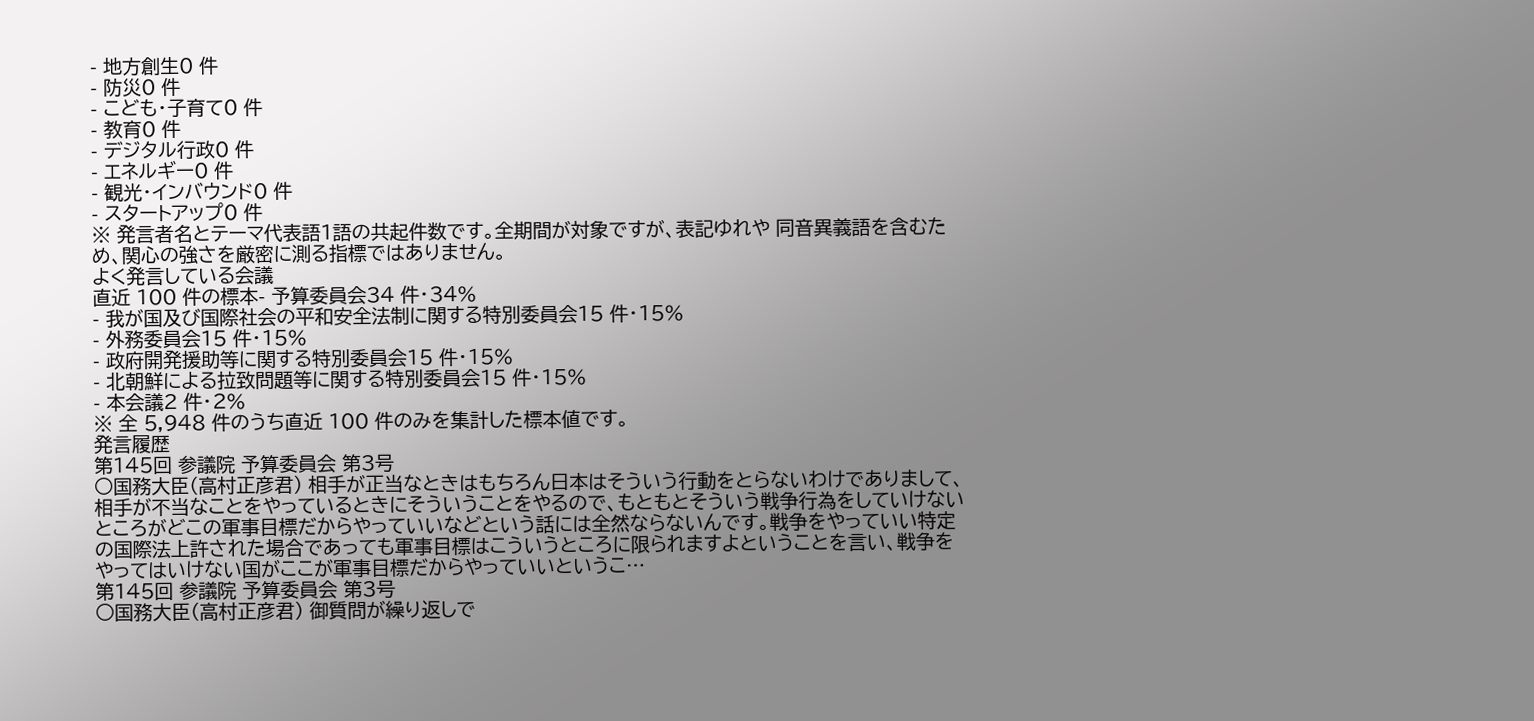- 地方創生0 件
- 防災0 件
- こども・子育て0 件
- 教育0 件
- デジタル行政0 件
- エネルギー0 件
- 観光・インバウンド0 件
- スタートアップ0 件
※ 発言者名とテーマ代表語1語の共起件数です。全期間が対象ですが、表記ゆれや 同音異義語を含むため、関心の強さを厳密に測る指標ではありません。
よく発言している会議
直近 100 件の標本- 予算委員会34 件・34%
- 我が国及び国際社会の平和安全法制に関する特別委員会15 件・15%
- 外務委員会15 件・15%
- 政府開発援助等に関する特別委員会15 件・15%
- 北朝鮮による拉致問題等に関する特別委員会15 件・15%
- 本会議2 件・2%
※ 全 5,948 件のうち直近 100 件のみを集計した標本値です。
発言履歴
第145回 参議院 予算委員会 第3号
○国務大臣(高村正彦君) 相手が正当なときはもちろん日本はそういう行動をとらないわけでありまして、相手が不当なことをやっているときにそういうことをやるので、もともとそういう戦争行為をしていけないところがどこの軍事目標だからやっていいなどという話には全然ならないんです。戦争をやっていい特定の国際法上許された場合であっても軍事目標はこういうところに限られますよということを言い、戦争をやってはいけない国がここが軍事目標だからやっていいというこ…
第145回 参議院 予算委員会 第3号
○国務大臣(高村正彦君) 御質問が繰り返しで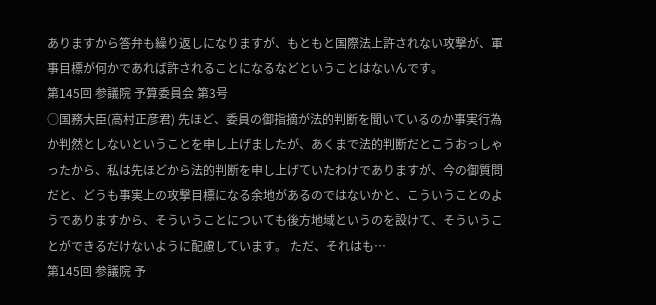ありますから答弁も繰り返しになりますが、もともと国際法上許されない攻撃が、軍事目標が何かであれば許されることになるなどということはないんです。
第145回 参議院 予算委員会 第3号
○国務大臣(高村正彦君) 先ほど、委員の御指摘が法的判断を聞いているのか事実行為か判然としないということを申し上げましたが、あくまで法的判断だとこうおっしゃったから、私は先ほどから法的判断を申し上げていたわけでありますが、今の御質問だと、どうも事実上の攻撃目標になる余地があるのではないかと、こういうことのようでありますから、そういうことについても後方地域というのを設けて、そういうことができるだけないように配慮しています。 ただ、それはも…
第145回 参議院 予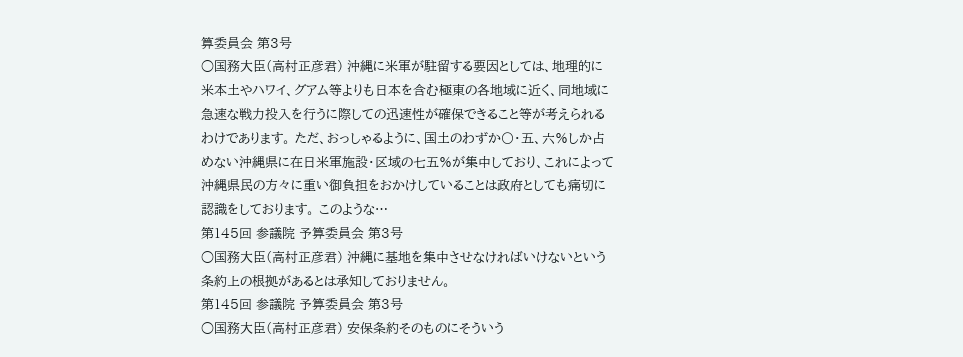算委員会 第3号
○国務大臣(高村正彦君) 沖縄に米軍が駐留する要因としては、地理的に米本土やハワイ、グアム等よりも日本を含む極東の各地域に近く、同地域に急速な戦力投入を行うに際しての迅速性が確保できること等が考えられるわけであります。 ただ、おっしゃるように、国土のわずか〇・五、六%しか占めない沖縄県に在日米軍施設・区域の七五%が集中しており、これによって沖縄県民の方々に重い御負担をおかけしていることは政府としても痛切に認識をしております。 このような…
第145回 参議院 予算委員会 第3号
○国務大臣(高村正彦君) 沖縄に基地を集中させなければいけないという条約上の根拠があるとは承知しておりません。
第145回 参議院 予算委員会 第3号
○国務大臣(高村正彦君) 安保条約そのものにそういう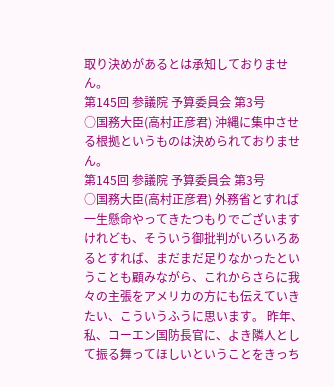取り決めがあるとは承知しておりません。
第145回 参議院 予算委員会 第3号
○国務大臣(高村正彦君) 沖縄に集中させる根拠というものは決められておりません。
第145回 参議院 予算委員会 第3号
○国務大臣(高村正彦君) 外務省とすれば一生懸命やってきたつもりでございますけれども、そういう御批判がいろいろあるとすれば、まだまだ足りなかったということも顧みながら、これからさらに我々の主張をアメリカの方にも伝えていきたい、こういうふうに思います。 昨年、私、コーエン国防長官に、よき隣人として振る舞ってほしいということをきっち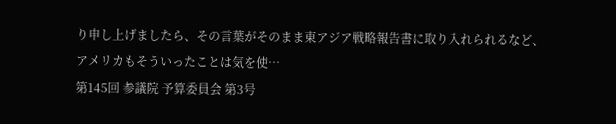り申し上げましたら、その言葉がそのまま東アジア戦略報告書に取り入れられるなど、アメリカもそういったことは気を使…
第145回 参議院 予算委員会 第3号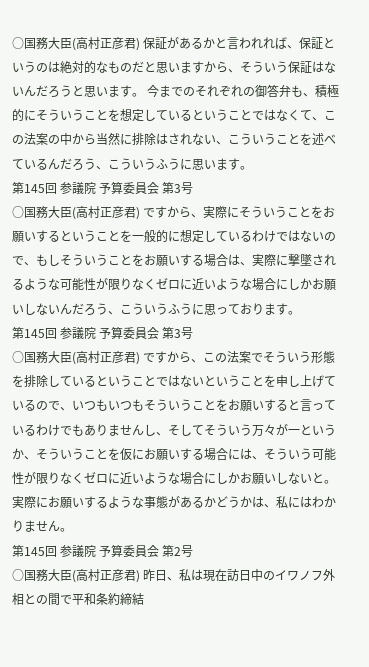○国務大臣(高村正彦君) 保証があるかと言われれば、保証というのは絶対的なものだと思いますから、そういう保証はないんだろうと思います。 今までのそれぞれの御答弁も、積極的にそういうことを想定しているということではなくて、この法案の中から当然に排除はされない、こういうことを述べているんだろう、こういうふうに思います。
第145回 参議院 予算委員会 第3号
○国務大臣(高村正彦君) ですから、実際にそういうことをお願いするということを一般的に想定しているわけではないので、もしそういうことをお願いする場合は、実際に撃墜されるような可能性が限りなくゼロに近いような場合にしかお願いしないんだろう、こういうふうに思っております。
第145回 参議院 予算委員会 第3号
○国務大臣(高村正彦君) ですから、この法案でそういう形態を排除しているということではないということを申し上げているので、いつもいつもそういうことをお願いすると言っているわけでもありませんし、そしてそういう万々が一というか、そういうことを仮にお願いする場合には、そういう可能性が限りなくゼロに近いような場合にしかお願いしないと。 実際にお願いするような事態があるかどうかは、私にはわかりません。
第145回 参議院 予算委員会 第2号
○国務大臣(高村正彦君) 昨日、私は現在訪日中のイワノフ外相との間で平和条約締結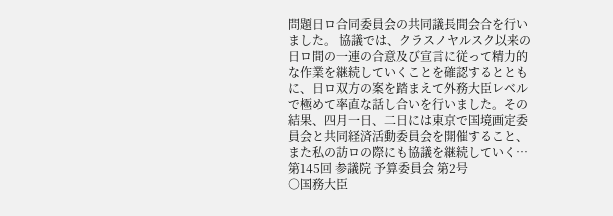問題日ロ合同委員会の共同議長間会合を行いました。 協議では、クラスノヤルスク以来の日ロ間の一連の合意及び宣言に従って精力的な作業を継続していくことを確認するとともに、日ロ双方の案を踏まえて外務大臣レベルで極めて率直な話し合いを行いました。その結果、四月一日、二日には東京で国境画定委員会と共同経済活動委員会を開催すること、また私の訪ロの際にも協議を継続していく…
第145回 参議院 予算委員会 第2号
○国務大臣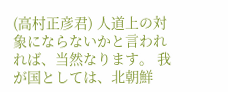(高村正彦君) 人道上の対象にならないかと言われれば、当然なります。 我が国としては、北朝鮮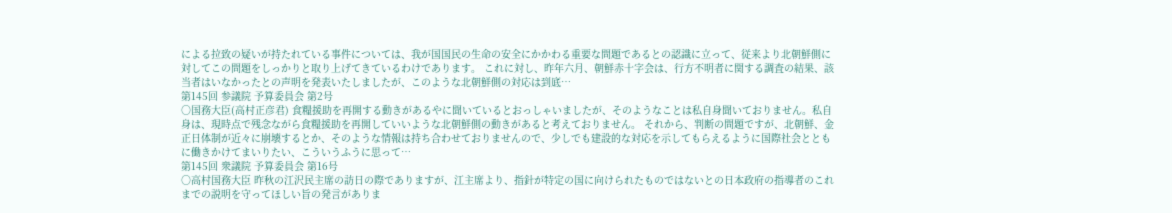による拉致の疑いが持たれている事件については、我が国国民の生命の安全にかかわる重要な問題であるとの認識に立って、従来より北朝鮮側に対してこの問題をしっかりと取り上げてきているわけであります。 これに対し、昨年六月、朝鮮赤十字会は、行方不明者に関する調査の結果、該当者はいなかったとの声明を発表いたしましたが、このような北朝鮮側の対応は到底…
第145回 参議院 予算委員会 第2号
○国務大臣(高村正彦君) 食糧援助を再開する動きがあるやに聞いているとおっしゃいましたが、そのようなことは私自身聞いておりません。私自身は、現時点で残念ながら食糧援助を再開していいような北朝鮮側の動きがあると考えておりません。 それから、判断の問題ですが、北朝鮮、金正日体制が近々に崩壊するとか、そのような情報は持ち合わせておりませんので、少しでも建設的な対応を示してもらえるように国際社会とともに働きかけてまいりたい、こういうふうに思って…
第145回 衆議院 予算委員会 第16号
○高村国務大臣 昨秋の江沢民主席の訪日の際でありますが、江主席より、指針が特定の国に向けられたものではないとの日本政府の指導者のこれまでの説明を守ってほしい旨の発言がありま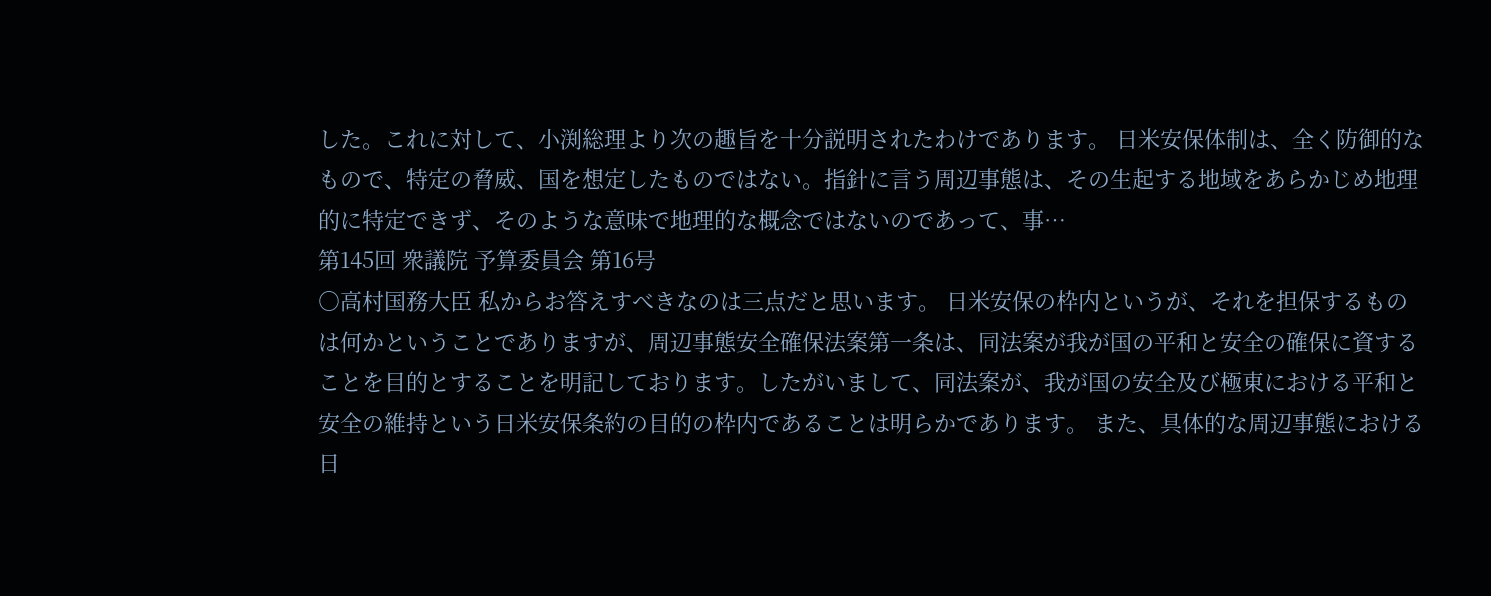した。これに対して、小渕総理より次の趣旨を十分説明されたわけであります。 日米安保体制は、全く防御的なもので、特定の脅威、国を想定したものではない。指針に言う周辺事態は、その生起する地域をあらかじめ地理的に特定できず、そのような意味で地理的な概念ではないのであって、事…
第145回 衆議院 予算委員会 第16号
○高村国務大臣 私からお答えすべきなのは三点だと思います。 日米安保の枠内というが、それを担保するものは何かということでありますが、周辺事態安全確保法案第一条は、同法案が我が国の平和と安全の確保に資することを目的とすることを明記しております。したがいまして、同法案が、我が国の安全及び極東における平和と安全の維持という日米安保条約の目的の枠内であることは明らかであります。 また、具体的な周辺事態における日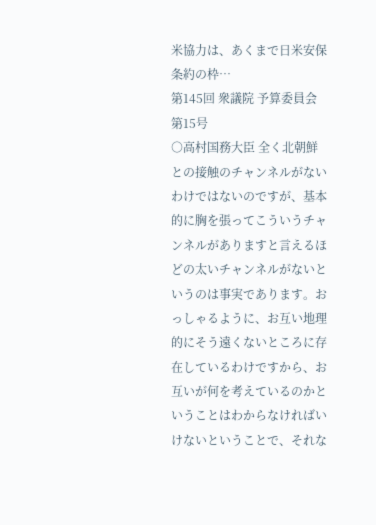米協力は、あくまで日米安保条約の枠…
第145回 衆議院 予算委員会 第15号
○高村国務大臣 全く北朝鮮との接触のチャンネルがないわけではないのですが、基本的に胸を張ってこういうチャンネルがありますと言えるほどの太いチャンネルがないというのは事実であります。おっしゃるように、お互い地理的にそう遠くないところに存在しているわけですから、お互いが何を考えているのかということはわからなければいけないということで、それな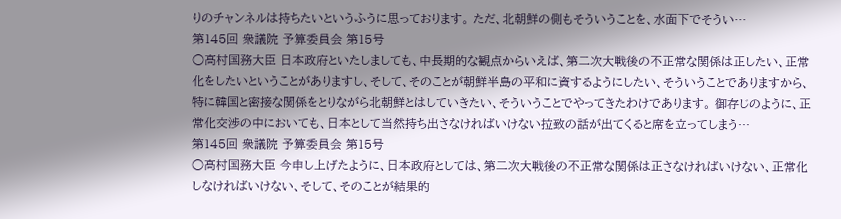りのチャンネルは持ちたいというふうに思っております。 ただ、北朝鮮の側もそういうことを、水面下でそうい…
第145回 衆議院 予算委員会 第15号
○高村国務大臣 日本政府といたしましても、中長期的な観点からいえば、第二次大戦後の不正常な関係は正したい、正常化をしたいということがありますし、そして、そのことが朝鮮半島の平和に資するようにしたい、そういうことでありますから、特に韓国と密接な関係をとりながら北朝鮮とはしていきたい、そういうことでやってきたわけであります。 御存じのように、正常化交渉の中においても、日本として当然持ち出さなければいけない拉致の話が出てくると席を立ってしまう…
第145回 衆議院 予算委員会 第15号
○高村国務大臣 今申し上げたように、日本政府としては、第二次大戦後の不正常な関係は正さなければいけない、正常化しなければいけない、そして、そのことが結果的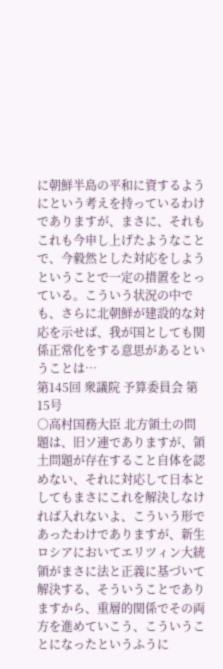に朝鮮半島の平和に資するようにという考えを持っているわけでありますが、まさに、それもこれも今申し上げたようなことで、今毅然とした対応をしようということで一定の措置をとっている。こういう状況の中でも、さらに北朝鮮が建設的な対応を示せば、我が国としても関係正常化をする意思があるということは…
第145回 衆議院 予算委員会 第15号
○高村国務大臣 北方領土の問題は、旧ソ連でありますが、領土問題が存在すること自体を認めない、それに対応して日本としてもまさにこれを解決しなければ入れないよ、こういう形であったわけでありますが、新生ロシアにおいてエリツィン大統領がまさに法と正義に基づいて解決する、そういうことでありますから、重層的関係でその両方を進めていこう、こういうことになったというふうに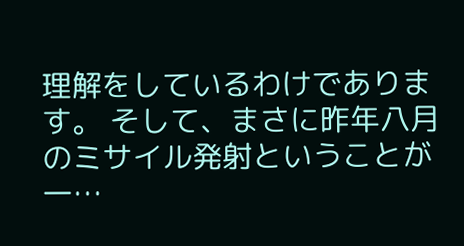理解をしているわけであります。 そして、まさに昨年八月のミサイル発射ということが一…